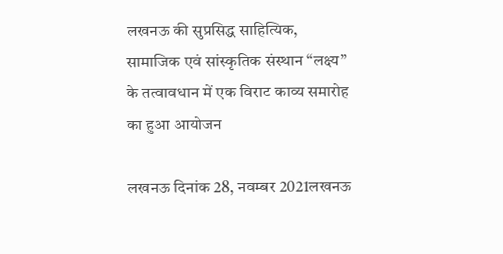लखनऊ की सुप्रसिद्ध साहित्यिक, सामाजिक एवं सांस्कृतिक संस्थान “लक्ष्य” के तत्वावधान में एक विराट काव्य समारोह का हुआ आयोजन

लखनऊ दिनांक 28, नवम्बर 2021लखनऊ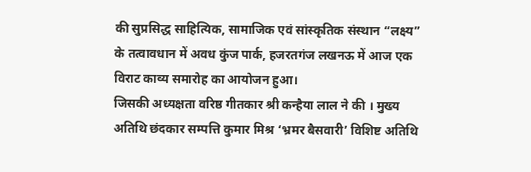की सुप्रसिद्ध साहित्यिक, सामाजिक एवं सांस्कृतिक संस्थान “लक्ष्य” के तत्वावधान में अवध कुंज पार्क, हजरतगंज लखनऊ में आज एक विराट काव्य समारोह का आयोजन हुआ।
जिसकी अध्यक्षता वरिष्ठ गीतकार श्री कन्हैया लाल ने की । मुख्य अतिथि छंदकार सम्पत्ति कुमार मिश्र ‘भ्रमर बैसवारी’ विशिष्ट अतिथि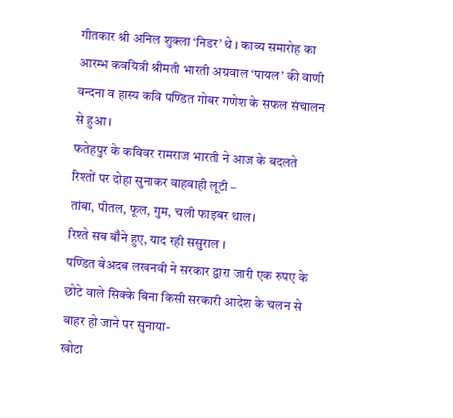गीतकार श्री अनिल शुक्ला ‘निडर’ थे । काव्य समारोह का आरम्भ कवयित्री श्रीमती भारती अग्रवाल ‘पायल’ की वाणी वन्दना व हास्य कवि पण्डित गोबर गणेश के सफल संचालन से हुआ ।
फतेहपुर के कविवर रामराज भारती ने आज के बदलते रिश्तों पर दोहा सुनाकर वाहवाही लूटी –
तांबा, पीतल, फूल, गुम, चली फाइबर थाल।
रिश्ते सब बॏने हुए, याद रही ससुराल ।
पण्डित बेअदब लखनवी ने सरकार द्वारा जारी एक रुपए के छोटे वाले सिक्के बिना किसी सरकारी आदेश के चलन से बाहर हो जाने पर सुनाया-
खोटा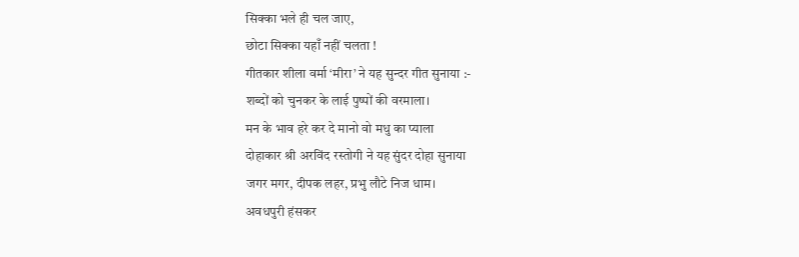सिक्का भले ही चल जाए,
छोटा सिक्का यहाँ नहीं चलता !
गीतकार शीला वर्मा ‘मीरा’ ने यह सुन्दर गीत सुनाया :-
शब्दों को चुनकर के लाई पुष्पों की वरमाला।
मन के भाव हरे कर दे मानो वो मधु का प्याला
दोहाकार श्री अरविंद रस्तोगी ने यह सुंदर दोहा सुनाया
जगर मगर, दीपक लहर, प्रभु लौटे निज धाम।
अवधपुरी हंसकर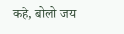कहे, बोलो जय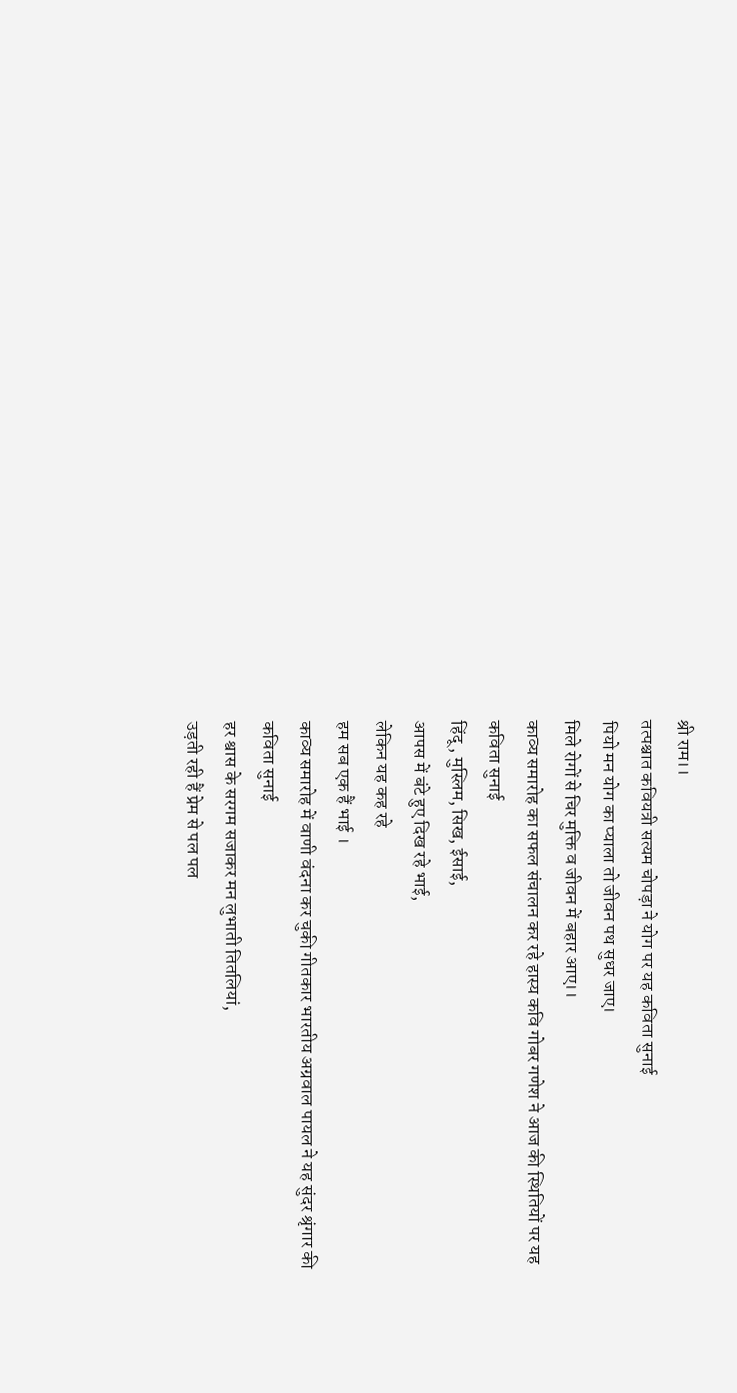श्री राम।।
तत्पश्चात कवियत्री सत्यम चोपड़ा ने योग पर यह कविता सुनाई
पियो मन योग का प्याला तो जीवन पथ सुधर जाए।
मिले रोगों से चिर मुक्ति व जीवन में बहार आए।।
काव्य समारोह का सफल संचालन कर रहे हास्य कवि गोबर गणेश ने आज की स्थितियों पर यह कविता सुनाई
हिंदू, मुस्लिम, सिख, ईसाई,
आपस में बंटे हुए दिख रहे भाई,
लेकिन यह कह रहे
हम सब एक हैं भाई ।
काव्य समारोह में वाणी वंदना कर चुकी गीतकार भारतीय अग्रवाल पायल ने यह सुंदर श्रृंगार की कविता सुनाई
हर श्वास के सरगम सजाकर मन लुभाती तितलियां,
उड़ती रही हैं प्रेम से पल पल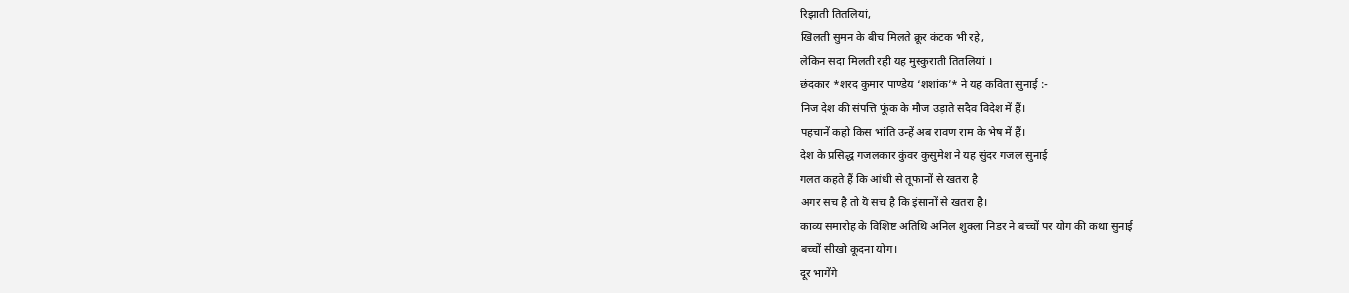रिझाती तितलियां,
खिलती सुमन के बीच मिलते क्रूर कंटक भी रहे,
लेकिन सदा मिलती रही यह मुस्कुराती तितलियां ।
छंदकार *शरद कुमार पाण्डेय ‘शशांक’* ने यह कविता सुनाई :-
निज देश की संपत्ति फूंक के मौज उड़ाते सदैव विदेश में हैं।
पहचानें कहो किस भांति उन्हें अब रावण राम के भेष में हैं।
देश के प्रसिद्ध गजलकार कुंवर कुसुमेश ने यह सुंदर गजल सुनाई
गलत कहते हैं कि आंधी से तूफानों से खतरा है
अगर सच है तो यॆ सच है कि इंसानों से खतरा है।
काव्य समारोह के विशिष्ट अतिथि अनिल शुक्ला निडर ने बच्चों पर योग की कथा सुनाई
बच्चों सीखो कूदना योग।
दूर भागेंगे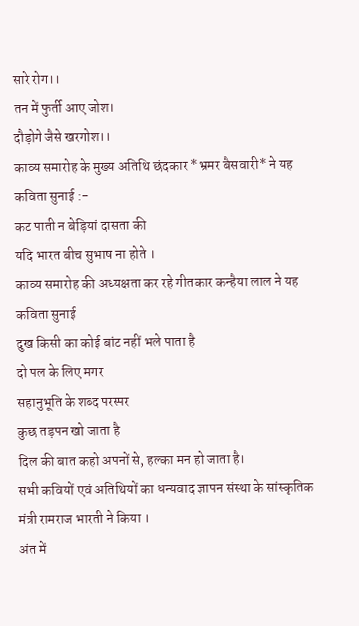सारे रोग।।
तन में फुर्ती आए जोश।
दौड़ोगे जैसे खरगोश।।
काव्य समारोह के मुख्य अतिथि छंदकार *भ्रमर बैसवारी* ने यह कविता सुनाई :-
कट पाती न बेड़ियां दासता की
यदि भारत बीच सुभाष ना होते ।
काव्य समारोह की अध्यक्षता कर रहे गीतकार कन्हैया लाल ने यह कविता सुनाई
दुख किसी का कोई बांट नहीं भले पाता है
दो पल के लिए मगर
सहानुभूति के शब्द परस्पर
कुछ तड़पन खो जाता है
दिल की बात कहो अपनों से, हल्का मन हो जाता है।
सभी कवियों एवं अतिथियों का धन्यवाद ज्ञापन संस्था के सांस्कृतिक मंत्री रामराज भारती ने किया ।
अंत में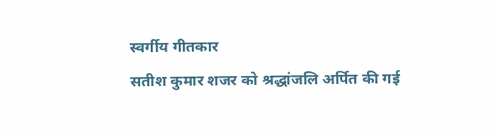स्वर्गीय गीतकार
सतीश कुमार शजर को श्रद्धांजलि अर्पित की गई